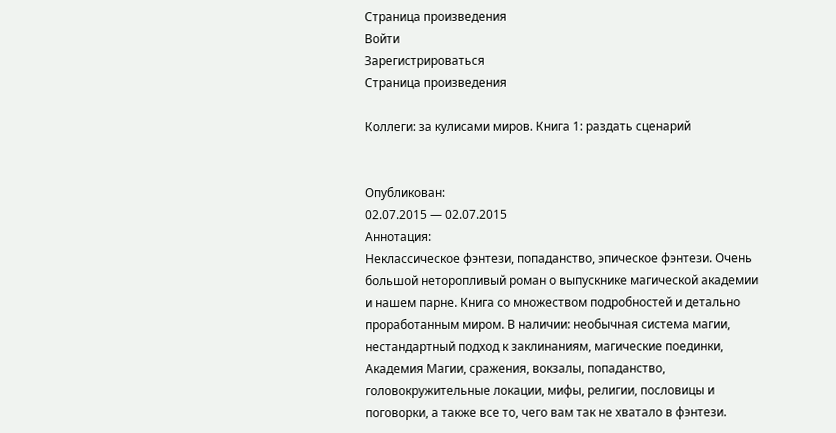Страница произведения
Войти
Зарегистрироваться
Страница произведения

Коллеги: за кулисами миров. Книга 1: раздать сценарий


Опубликован:
02.07.2015 — 02.07.2015
Аннотация:
Неклассическое фэнтези, попаданство, эпическое фэнтези. Очень большой неторопливый роман о выпускнике магической академии и нашем парне. Книга со множеством подробностей и детально проработанным миром. В наличии: необычная система магии, нестандартный подход к заклинаниям, магические поединки, Академия Магии, сражения, вокзалы, попаданство, головокружительные локации, мифы, религии, пословицы и поговорки, а также все то, чего вам так не хватало в фэнтези.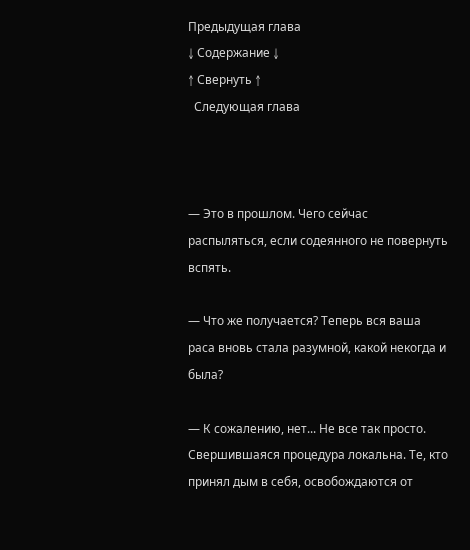Предыдущая глава
↓ Содержание ↓
↑ Свернуть ↑
  Следующая глава



— Это в прошлом. Чего сейчас распыляться, если содеянного не повернуть вспять.

— Что же получается? Теперь вся ваша раса вновь стала разумной, какой некогда и была?

— К сожалению, нет... Не все так просто. Свершившаяся процедура локальна. Те, кто принял дым в себя, освобождаются от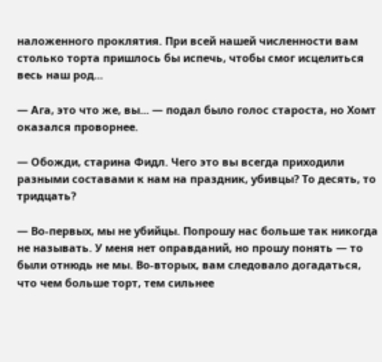наложенного проклятия. При всей нашей численности вам столько торта пришлось бы испечь, чтобы смог исцелиться весь наш род...

— Ага, это что же, вы... — подал было голос староста, но Хомт оказался проворнее.

— Обожди, старина Фидл. Чего это вы всегда приходили разными составами к нам на праздник, убивцы? То десять, то тридцать?

— Во-первых, мы не убийцы. Попрошу нас больше так никогда не называть. У меня нет оправданий, но прошу понять — то были отнюдь не мы. Во-вторых, вам следовало догадаться, что чем больше торт, тем сильнее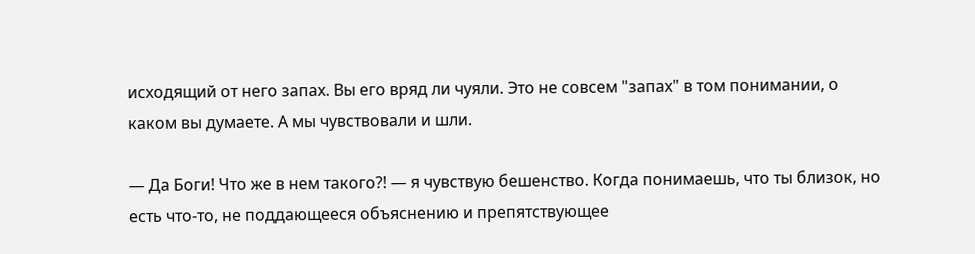исходящий от него запах. Вы его вряд ли чуяли. Это не совсем "запах" в том понимании, о каком вы думаете. А мы чувствовали и шли.

— Да Боги! Что же в нем такого?! — я чувствую бешенство. Когда понимаешь, что ты близок, но есть что-то, не поддающееся объяснению и препятствующее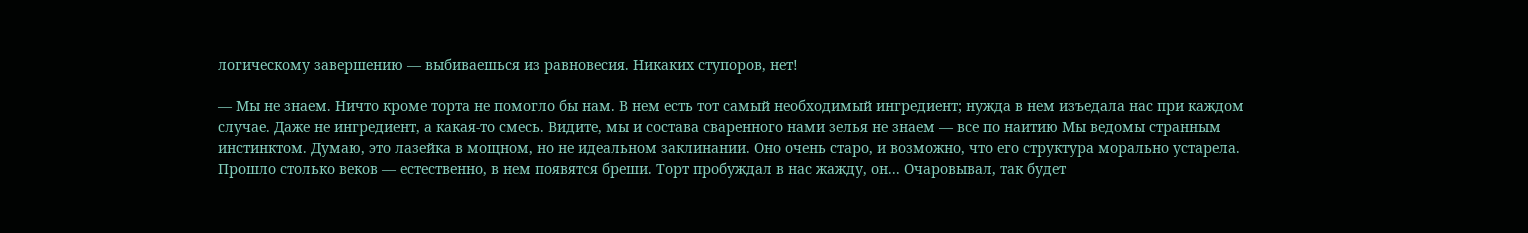логическому завершению — выбиваешься из равновесия. Никаких ступоров, нет!

— Мы не знаем. Ничто кроме торта не помогло бы нам. В нем есть тот самый необходимый ингредиент; нужда в нем изъедала нас при каждом случае. Даже не ингредиент, а какая-то смесь. Видите, мы и состава сваренного нами зелья не знаем — все по наитию Мы ведомы странным инстинктом. Думаю, это лазейка в мощном, но не идеальном заклинании. Оно очень старо, и возможно, что его структура морально устарела. Прошло столько веков — естественно, в нем появятся бреши. Торт пробуждал в нас жажду, он... Очаровывал, так будет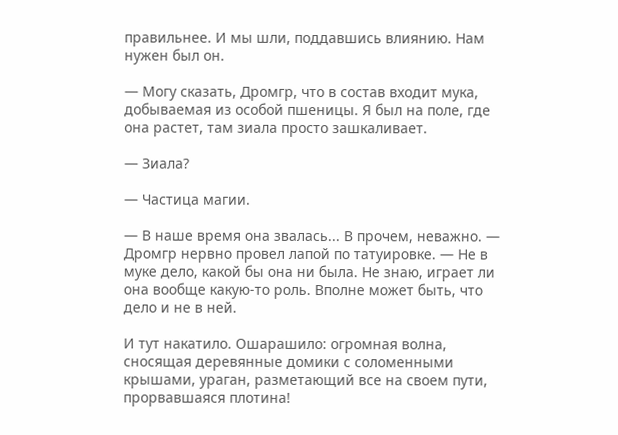правильнее. И мы шли, поддавшись влиянию. Нам нужен был он.

— Могу сказать, Дромгр, что в состав входит мука, добываемая из особой пшеницы. Я был на поле, где она растет, там зиала просто зашкаливает.

— Зиала?

— Частица магии.

— В наше время она звалась... В прочем, неважно. — Дромгр нервно провел лапой по татуировке. — Не в муке дело, какой бы она ни была. Не знаю, играет ли она вообще какую-то роль. Вполне может быть, что дело и не в ней.

И тут накатило. Ошарашило: огромная волна, сносящая деревянные домики с соломенными крышами, ураган, разметающий все на своем пути, прорвавшаяся плотина!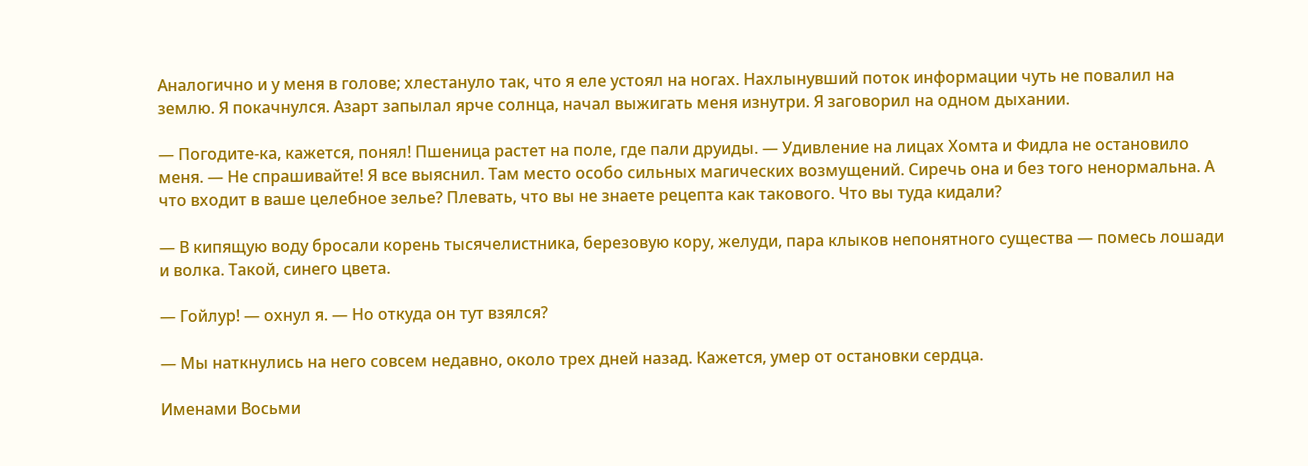Аналогично и у меня в голове; хлестануло так, что я еле устоял на ногах. Нахлынувший поток информации чуть не повалил на землю. Я покачнулся. Азарт запылал ярче солнца, начал выжигать меня изнутри. Я заговорил на одном дыхании.

— Погодите-ка, кажется, понял! Пшеница растет на поле, где пали друиды. — Удивление на лицах Хомта и Фидла не остановило меня. — Не спрашивайте! Я все выяснил. Там место особо сильных магических возмущений. Сиречь она и без того ненормальна. А что входит в ваше целебное зелье? Плевать, что вы не знаете рецепта как такового. Что вы туда кидали?

— В кипящую воду бросали корень тысячелистника, березовую кору, желуди, пара клыков непонятного существа — помесь лошади и волка. Такой, синего цвета.

— Гойлур! — охнул я. — Но откуда он тут взялся?

— Мы наткнулись на него совсем недавно, около трех дней назад. Кажется, умер от остановки сердца.

Именами Восьми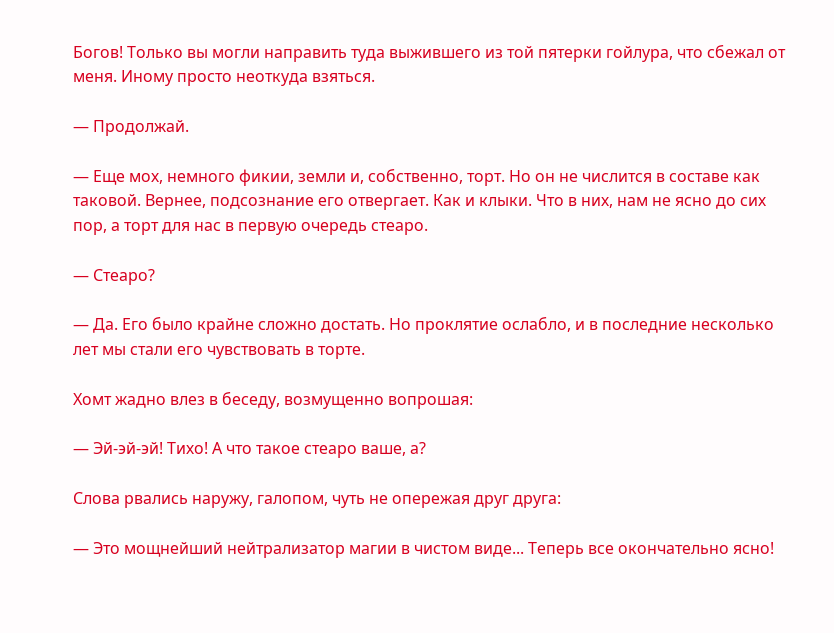Богов! Только вы могли направить туда выжившего из той пятерки гойлура, что сбежал от меня. Иному просто неоткуда взяться.

— Продолжай.

— Еще мох, немного фикии, земли и, собственно, торт. Но он не числится в составе как таковой. Вернее, подсознание его отвергает. Как и клыки. Что в них, нам не ясно до сих пор, а торт для нас в первую очередь стеаро.

— Стеаро?

— Да. Его было крайне сложно достать. Но проклятие ослабло, и в последние несколько лет мы стали его чувствовать в торте.

Хомт жадно влез в беседу, возмущенно вопрошая:

— Эй-эй-эй! Тихо! А что такое стеаро ваше, а?

Слова рвались наружу, галопом, чуть не опережая друг друга:

— Это мощнейший нейтрализатор магии в чистом виде... Теперь все окончательно ясно!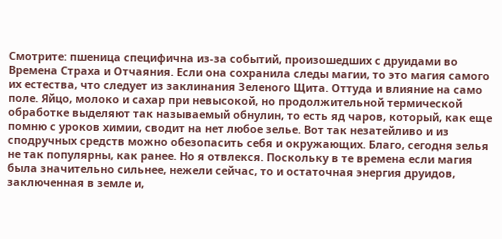Смотрите: пшеница специфична из-за событий, произошедших с друидами во Времена Страха и Отчаяния. Если она сохранила следы магии, то это магия самого их естества, что следует из заклинания Зеленого Щита. Оттуда и влияние на само поле. Яйцо, молоко и сахар при невысокой, но продолжительной термической обработке выделяют так называемый обнулин, то есть яд чаров, который, как еще помню с уроков химии, сводит на нет любое зелье. Вот так незатейливо и из сподручных средств можно обезопасить себя и окружающих. Благо, сегодня зелья не так популярны, как ранее. Но я отвлекся. Поскольку в те времена если магия была значительно сильнее, нежели сейчас, то и остаточная энергия друидов, заключенная в земле и,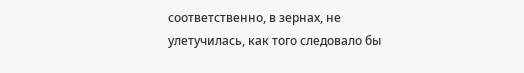соответственно, в зернах, не улетучилась, как того следовало бы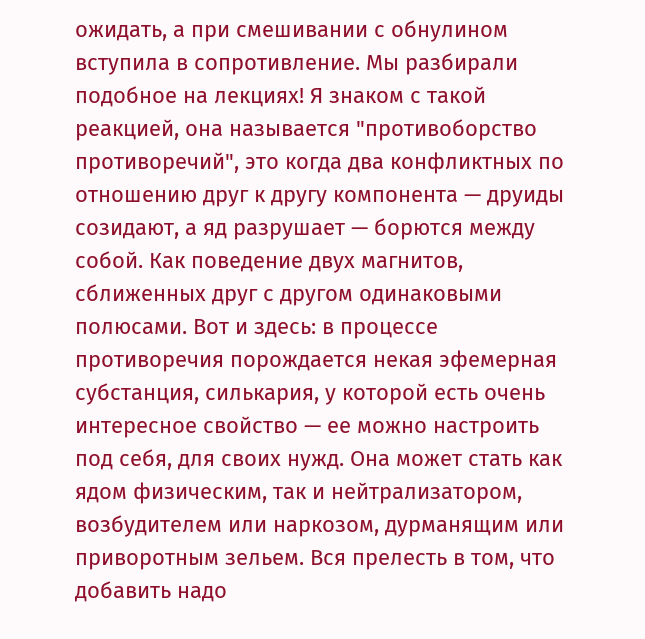ожидать, а при смешивании с обнулином вступила в сопротивление. Мы разбирали подобное на лекциях! Я знаком с такой реакцией, она называется "противоборство противоречий", это когда два конфликтных по отношению друг к другу компонента — друиды созидают, а яд разрушает — борются между собой. Как поведение двух магнитов, сближенных друг с другом одинаковыми полюсами. Вот и здесь: в процессе противоречия порождается некая эфемерная субстанция, силькария, у которой есть очень интересное свойство — ее можно настроить под себя, для своих нужд. Она может стать как ядом физическим, так и нейтрализатором, возбудителем или наркозом, дурманящим или приворотным зельем. Вся прелесть в том, что добавить надо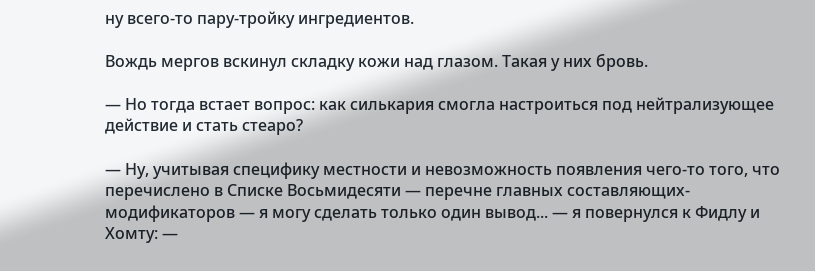ну всего-то пару-тройку ингредиентов.

Вождь мергов вскинул складку кожи над глазом. Такая у них бровь.

— Но тогда встает вопрос: как силькария смогла настроиться под нейтрализующее действие и стать стеаро?

— Ну, учитывая специфику местности и невозможность появления чего-то того, что перечислено в Списке Восьмидесяти — перечне главных составляющих-модификаторов — я могу сделать только один вывод... — я повернулся к Фидлу и Хомту: —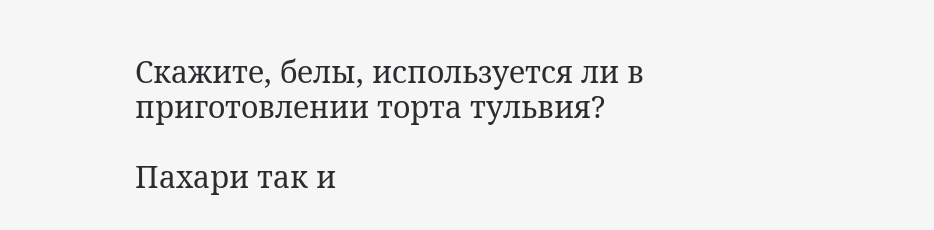Скажите, белы, используется ли в приготовлении торта тульвия?

Пахари так и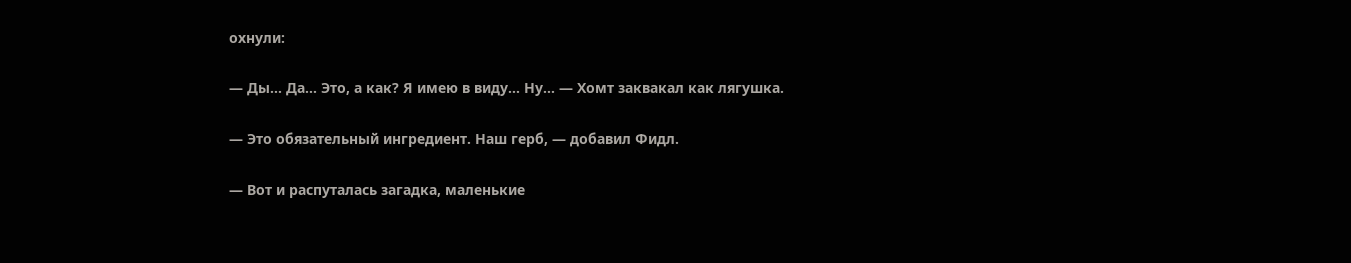охнули:

— Ды... Да... Это, а как? Я имею в виду... Ну... — Хомт заквакал как лягушка.

— Это обязательный ингредиент. Наш герб, — добавил Фидл.

— Вот и распуталась загадка, маленькие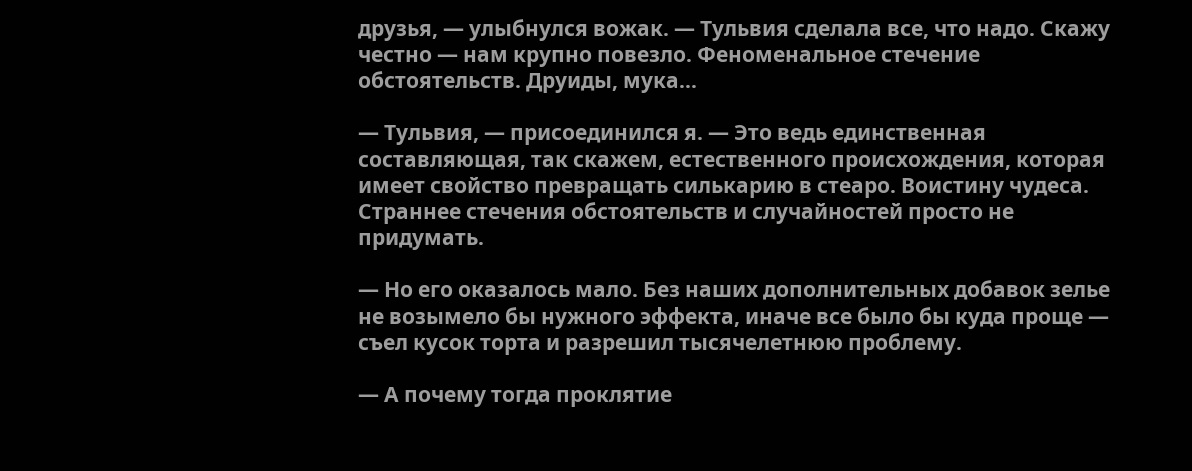друзья, — улыбнулся вожак. — Тульвия сделала все, что надо. Скажу честно — нам крупно повезло. Феноменальное стечение обстоятельств. Друиды, мука...

— Тульвия, — присоединился я. — Это ведь единственная составляющая, так скажем, естественного происхождения, которая имеет свойство превращать силькарию в стеаро. Воистину чудеса. Страннее стечения обстоятельств и случайностей просто не придумать.

— Но его оказалось мало. Без наших дополнительных добавок зелье не возымело бы нужного эффекта, иначе все было бы куда проще — съел кусок торта и разрешил тысячелетнюю проблему.

— А почему тогда проклятие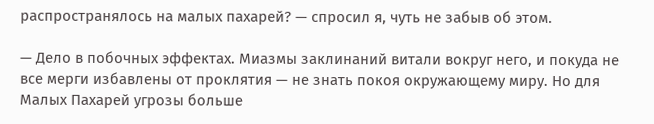распространялось на малых пахарей? — спросил я, чуть не забыв об этом.

— Дело в побочных эффектах. Миазмы заклинаний витали вокруг него, и покуда не все мерги избавлены от проклятия — не знать покоя окружающему миру. Но для Малых Пахарей угрозы больше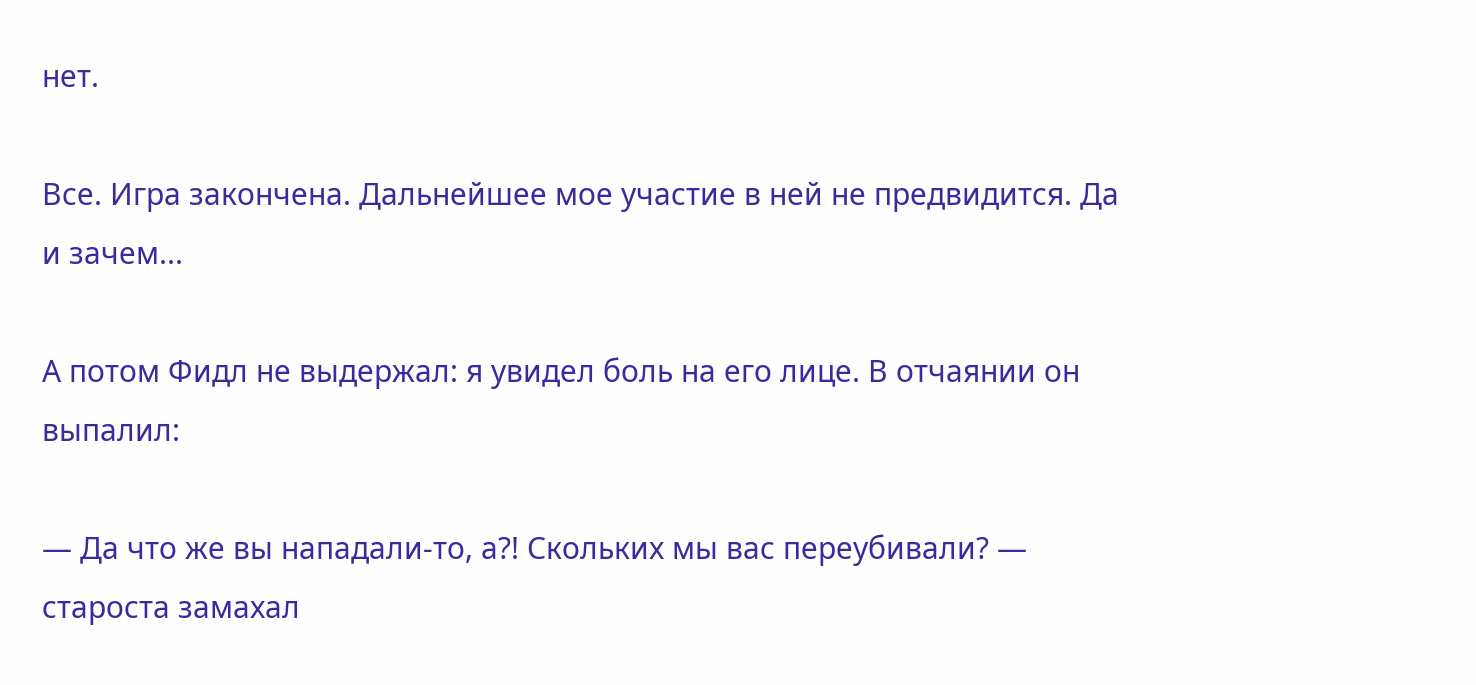нет.

Все. Игра закончена. Дальнейшее мое участие в ней не предвидится. Да и зачем...

А потом Фидл не выдержал: я увидел боль на его лице. В отчаянии он выпалил:

— Да что же вы нападали-то, а?! Скольких мы вас переубивали? — староста замахал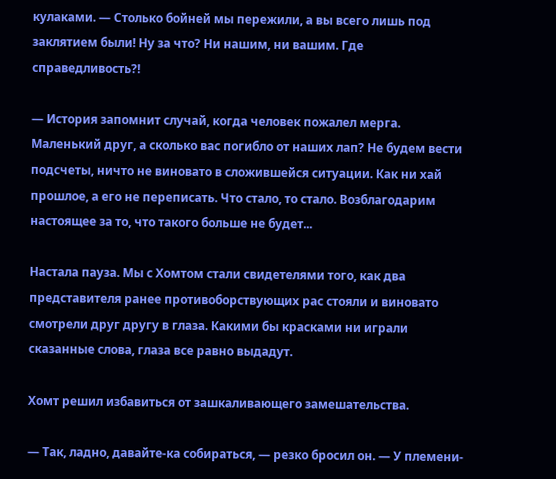кулаками. — Столько бойней мы пережили, а вы всего лишь под заклятием были! Ну за что? Ни нашим, ни вашим. Где справедливость?!

— История запомнит случай, когда человек пожалел мерга. Маленький друг, а сколько вас погибло от наших лап? Не будем вести подсчеты, ничто не виновато в сложившейся ситуации. Как ни хай прошлое, а его не переписать. Что стало, то стало. Возблагодарим настоящее за то, что такого больше не будет...

Настала пауза. Мы с Хомтом стали свидетелями того, как два представителя ранее противоборствующих рас стояли и виновато смотрели друг другу в глаза. Какими бы красками ни играли сказанные слова, глаза все равно выдадут.

Хомт решил избавиться от зашкаливающего замешательства.

— Так, ладно, давайте-ка собираться, — резко бросил он. — У племени-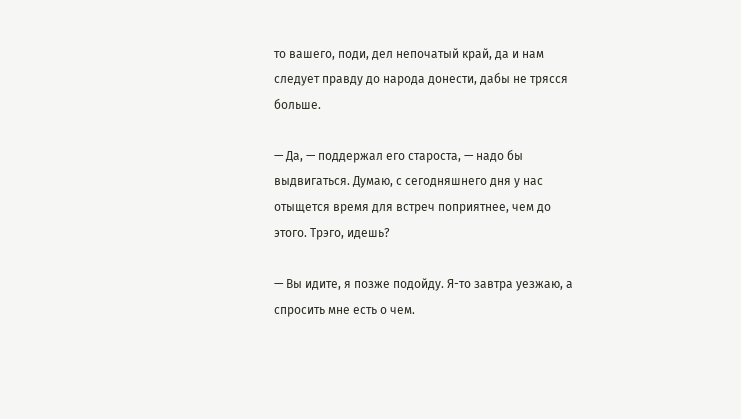то вашего, поди, дел непочатый край, да и нам следует правду до народа донести, дабы не трясся больше.

— Да, — поддержал его староста, — надо бы выдвигаться. Думаю, с сегодняшнего дня у нас отыщется время для встреч поприятнее, чем до этого. Трэго, идешь?

— Вы идите, я позже подойду. Я-то завтра уезжаю, а спросить мне есть о чем.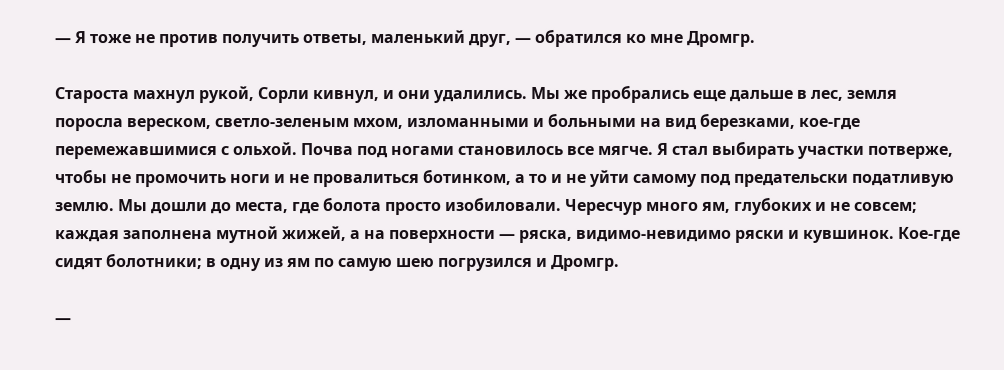— Я тоже не против получить ответы, маленький друг, — обратился ко мне Дромгр.

Староста махнул рукой, Сорли кивнул, и они удалились. Мы же пробрались еще дальше в лес, земля поросла вереском, светло-зеленым мхом, изломанными и больными на вид березками, кое-где перемежавшимися с ольхой. Почва под ногами становилось все мягче. Я стал выбирать участки потверже, чтобы не промочить ноги и не провалиться ботинком, а то и не уйти самому под предательски податливую землю. Мы дошли до места, где болота просто изобиловали. Чересчур много ям, глубоких и не совсем; каждая заполнена мутной жижей, а на поверхности — ряска, видимо-невидимо ряски и кувшинок. Кое-где сидят болотники; в одну из ям по самую шею погрузился и Дромгр.

—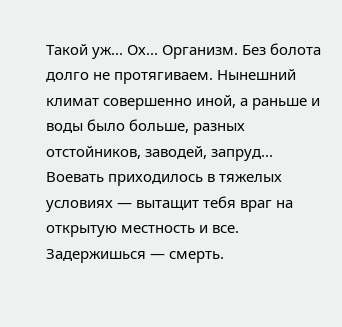Такой уж... Ох... Организм. Без болота долго не протягиваем. Нынешний климат совершенно иной, а раньше и воды было больше, разных отстойников, заводей, запруд... Воевать приходилось в тяжелых условиях — вытащит тебя враг на открытую местность и все. Задержишься — смерть.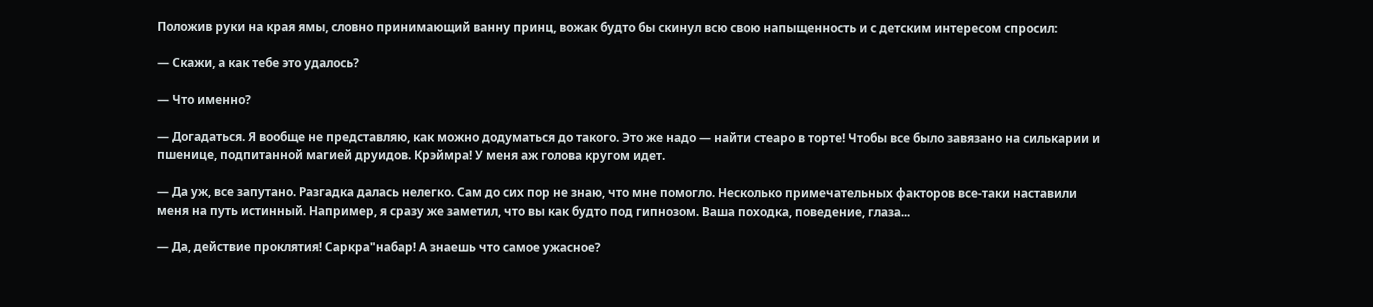Положив руки на края ямы, словно принимающий ванну принц, вожак будто бы скинул всю свою напыщенность и с детским интересом спросил:

— Скажи, а как тебе это удалось?

— Что именно?

— Догадаться. Я вообще не представляю, как можно додуматься до такого. Это же надо — найти стеаро в торте! Чтобы все было завязано на силькарии и пшенице, подпитанной магией друидов. Крэймра! У меня аж голова кругом идет.

— Да уж, все запутано. Разгадка далась нелегко. Сам до сих пор не знаю, что мне помогло. Несколько примечательных факторов все-таки наставили меня на путь истинный. Например, я сразу же заметил, что вы как будто под гипнозом. Ваша походка, поведение, глаза...

— Да, действие проклятия! Саркра"набар! А знаешь что самое ужасное?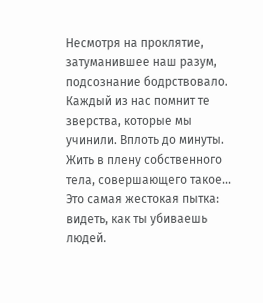Несмотря на проклятие, затуманившее наш разум, подсознание бодрствовало. Каждый из нас помнит те зверства, которые мы учинили. Вплоть до минуты. Жить в плену собственного тела, совершающего такое... Это самая жестокая пытка: видеть, как ты убиваешь людей.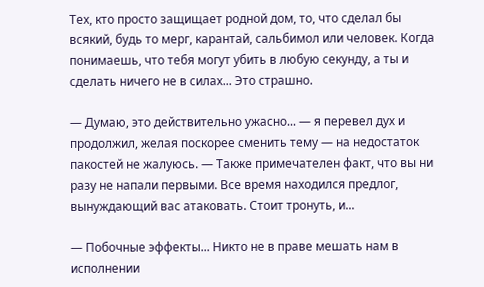Тех, кто просто защищает родной дом, то, что сделал бы всякий, будь то мерг, карантай, сальбимол или человек. Когда понимаешь, что тебя могут убить в любую секунду, а ты и сделать ничего не в силах... Это страшно.

— Думаю, это действительно ужасно... — я перевел дух и продолжил, желая поскорее сменить тему — на недостаток пакостей не жалуюсь. — Также примечателен факт, что вы ни разу не напали первыми. Все время находился предлог, вынуждающий вас атаковать. Стоит тронуть, и...

— Побочные эффекты... Никто не в праве мешать нам в исполнении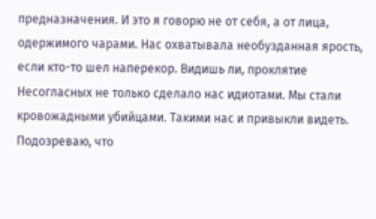предназначения. И это я говорю не от себя, а от лица, одержимого чарами. Нас охватывала необузданная ярость, если кто-то шел наперекор. Видишь ли, проклятие Несогласных не только сделало нас идиотами. Мы стали кровожадными убийцами. Такими нас и привыкли видеть. Подозреваю, что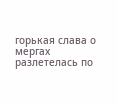горькая слава о мергах разлетелась по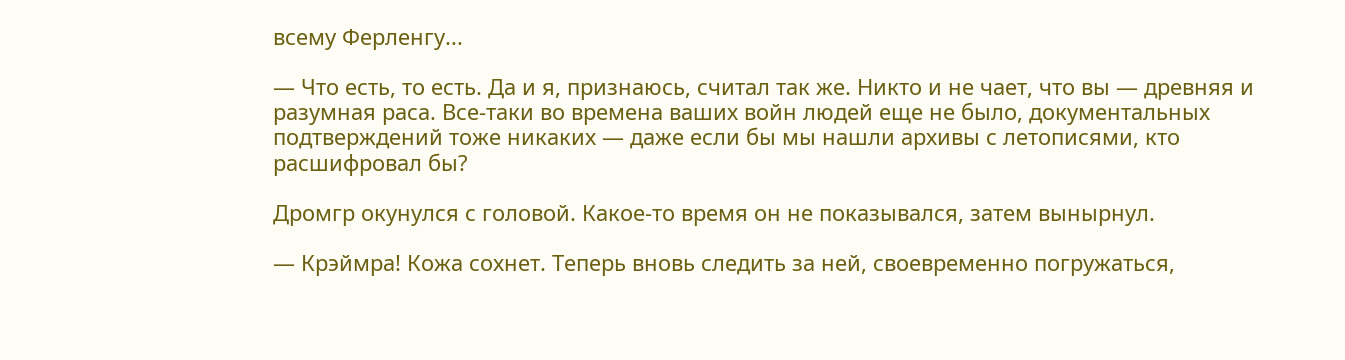всему Ферленгу...

— Что есть, то есть. Да и я, признаюсь, считал так же. Никто и не чает, что вы — древняя и разумная раса. Все-таки во времена ваших войн людей еще не было, документальных подтверждений тоже никаких — даже если бы мы нашли архивы с летописями, кто расшифровал бы?

Дромгр окунулся с головой. Какое-то время он не показывался, затем вынырнул.

— Крэймра! Кожа сохнет. Теперь вновь следить за ней, своевременно погружаться,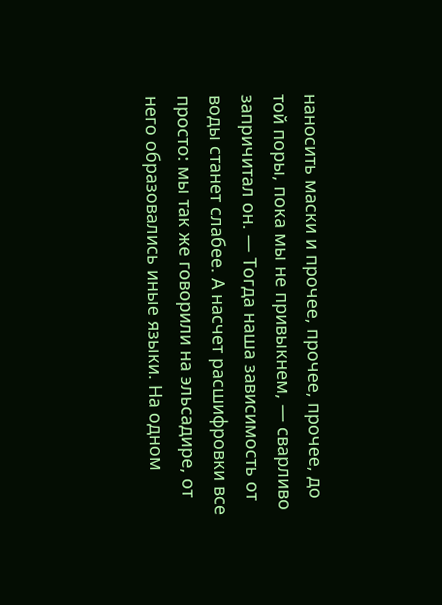наносить маски и прочее, прочее, прочее, до той поры, пока мы не привыкнем, — сварливо запричитал он. — Тогда наша зависимость от воды станет слабее. А насчет расшифровки все просто: мы так же говорили на эльсадире, от него образовались иные языки. На одном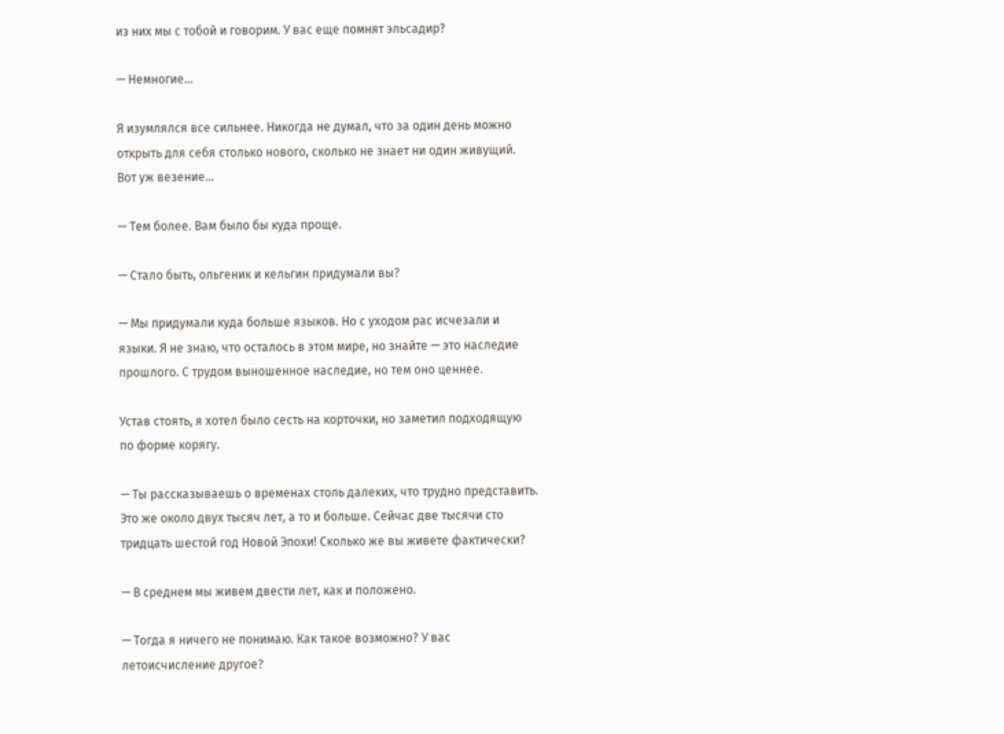из них мы с тобой и говорим. У вас еще помнят эльсадир?

— Немногие...

Я изумлялся все сильнее. Никогда не думал, что за один день можно открыть для себя столько нового, сколько не знает ни один живущий. Вот уж везение...

— Тем более. Вам было бы куда проще.

— Стало быть, ольгеник и кельгин придумали вы?

— Мы придумали куда больше языков. Но с уходом рас исчезали и языки. Я не знаю, что осталось в этом мире, но знайте — это наследие прошлого. С трудом выношенное наследие, но тем оно ценнее.

Устав стоять, я хотел было сесть на корточки, но заметил подходящую по форме корягу.

— Ты рассказываешь о временах столь далеких, что трудно представить. Это же около двух тысяч лет, а то и больше. Сейчас две тысячи сто тридцать шестой год Новой Эпохи! Сколько же вы живете фактически?

— В среднем мы живем двести лет, как и положено.

— Тогда я ничего не понимаю. Как такое возможно? У вас летоисчисление другое?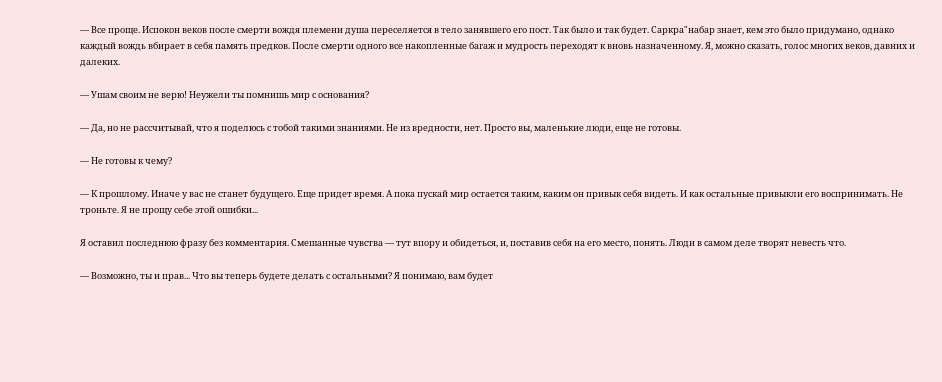— Все проще. Испокон веков после смерти вождя племени душа переселяется в тело занявшего его пост. Так было и так будет. Саркра"набар знает, кем это было придумано, однако каждый вождь вбирает в себя память предков. После смерти одного все накопленные багаж и мудрость переходят к вновь назначенному. Я, можно сказать, голос многих веков, давних и далеких.

— Ушам своим не верю! Неужели ты помнишь мир с основания?

— Да, но не рассчитывай, что я поделюсь с тобой такими знаниями. Не из вредности, нет. Просто вы, маленькие люди, еще не готовы.

— Не готовы к чему?

— К прошлому. Иначе у вас не станет будущего. Еще придет время. А пока пускай мир остается таким, каким он привык себя видеть. И как остальные привыкли его воспринимать. Не троньте. Я не прощу себе этой ошибки...

Я оставил последнюю фразу без комментария. Смешанные чувства — тут впору и обидеться, и, поставив себя на его место, понять. Люди в самом деле творят невесть что.

— Возможно, ты и прав... Что вы теперь будете делать с остальными? Я понимаю, вам будет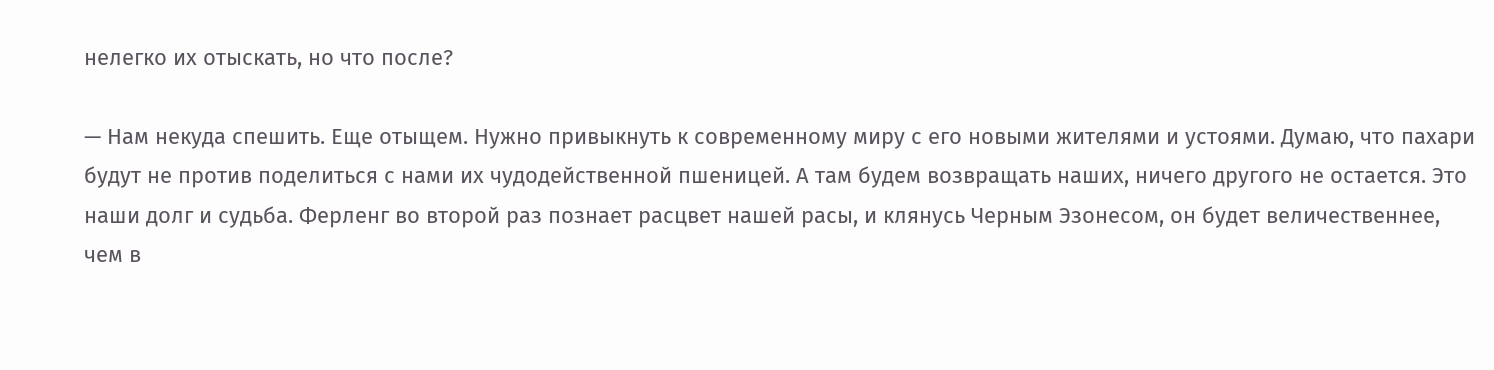нелегко их отыскать, но что после?

— Нам некуда спешить. Еще отыщем. Нужно привыкнуть к современному миру с его новыми жителями и устоями. Думаю, что пахари будут не против поделиться с нами их чудодейственной пшеницей. А там будем возвращать наших, ничего другого не остается. Это наши долг и судьба. Ферленг во второй раз познает расцвет нашей расы, и клянусь Черным Эзонесом, он будет величественнее, чем в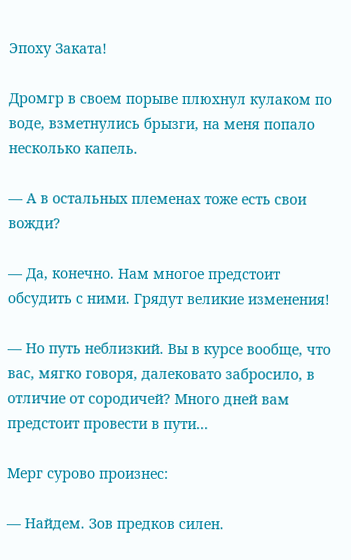Эпоху Заката!

Дромгр в своем порыве плюхнул кулаком по воде, взметнулись брызги, на меня попало несколько капель.

— А в остальных племенах тоже есть свои вожди?

— Да, конечно. Нам многое предстоит обсудить с ними. Грядут великие изменения!

— Но путь неблизкий. Вы в курсе вообще, что вас, мягко говоря, далековато забросило, в отличие от сородичей? Много дней вам предстоит провести в пути...

Мерг сурово произнес:

— Найдем. Зов предков силен.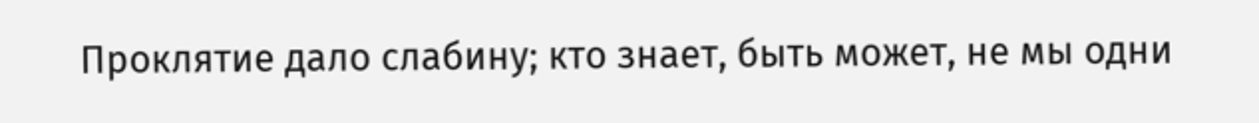Проклятие дало слабину; кто знает, быть может, не мы одни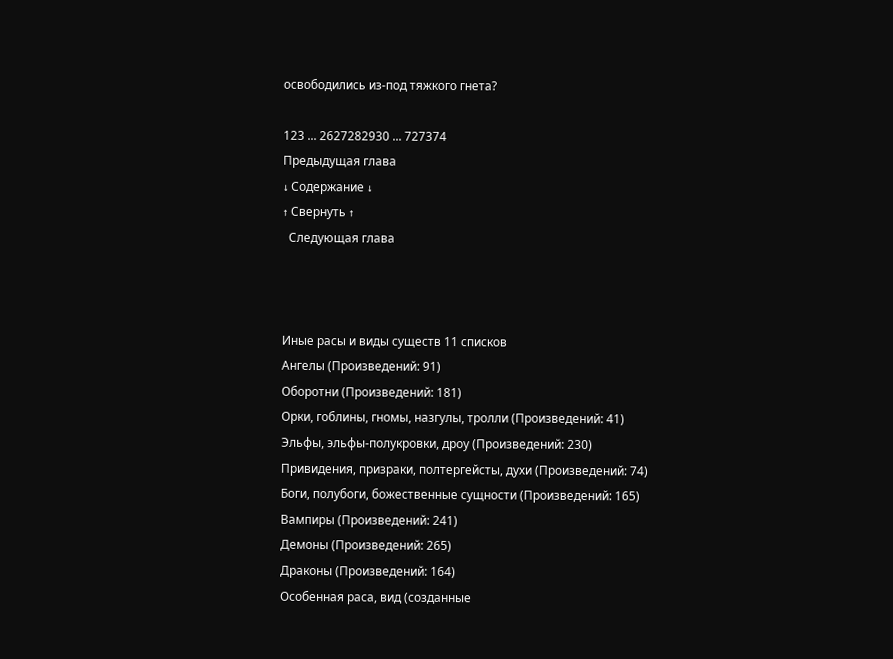освободились из-под тяжкого гнета?

123 ... 2627282930 ... 727374
Предыдущая глава
↓ Содержание ↓
↑ Свернуть ↑
  Следующая глава



Иные расы и виды существ 11 списков
Ангелы (Произведений: 91)
Оборотни (Произведений: 181)
Орки, гоблины, гномы, назгулы, тролли (Произведений: 41)
Эльфы, эльфы-полукровки, дроу (Произведений: 230)
Привидения, призраки, полтергейсты, духи (Произведений: 74)
Боги, полубоги, божественные сущности (Произведений: 165)
Вампиры (Произведений: 241)
Демоны (Произведений: 265)
Драконы (Произведений: 164)
Особенная раса, вид (созданные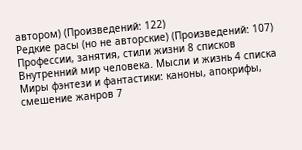автором) (Произведений: 122)
Редкие расы (но не авторские) (Произведений: 107)
Профессии, занятия, стили жизни 8 списков
Внутренний мир человека. Мысли и жизнь 4 списка
Миры фэнтези и фантастики: каноны, апокрифы, смешение жанров 7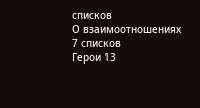списков
О взаимоотношениях 7 списков
Герои 13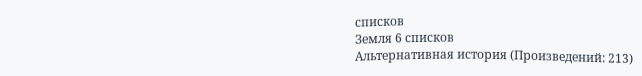списков
Земля 6 списков
Альтернативная история (Произведений: 213)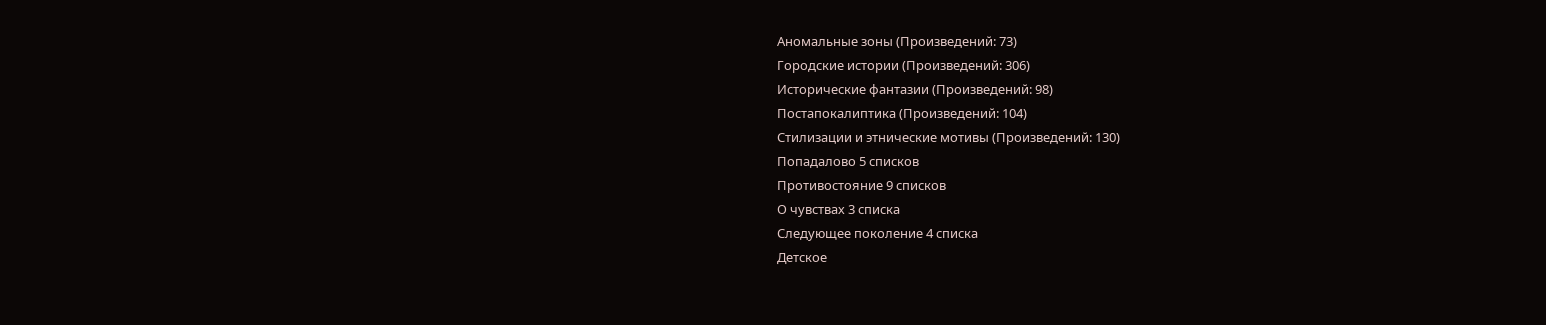Аномальные зоны (Произведений: 73)
Городские истории (Произведений: 306)
Исторические фантазии (Произведений: 98)
Постапокалиптика (Произведений: 104)
Стилизации и этнические мотивы (Произведений: 130)
Попадалово 5 списков
Противостояние 9 списков
О чувствах 3 списка
Следующее поколение 4 списка
Детское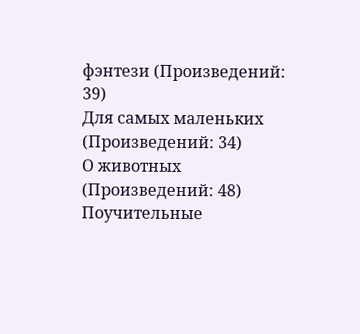фэнтези (Произведений: 39)
Для самых маленьких (Произведений: 34)
О животных (Произведений: 48)
Поучительные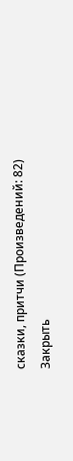сказки, притчи (Произведений: 82)
Закрыть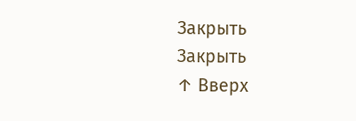Закрыть
Закрыть
↑ Вверх